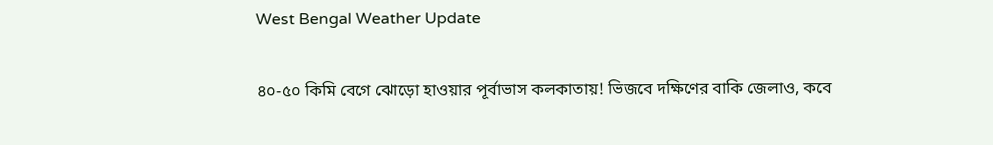West Bengal Weather Update

৪০-৫০ কিমি বেগে ঝোড়ো হাওয়ার পূর্বাভাস কলকাতায়! ভিজবে দক্ষিণের বাকি জেলাও, কবে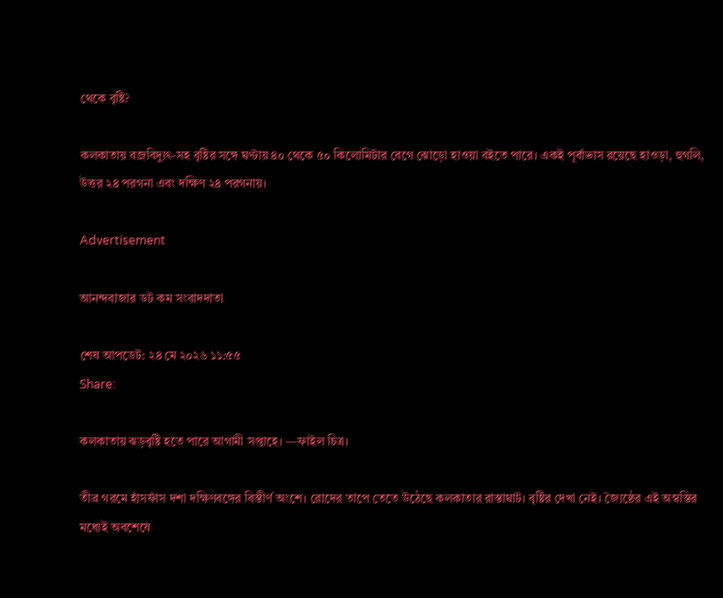থেকে বৃষ্টি?

কলকাতায় বজ্রবিদ্যুৎ-সহ বৃষ্টির সঙ্গে ঘণ্টায় ৪০ থেকে ৫০ কিলোমিটার বেগে ঝোড়ো হাওয়া বইতে পারে। একই পূর্বাভাস রয়েছে হাওড়া, হুগলি, উত্তর ২৪ পরগনা এবং দক্ষিণ ২৪ পরগনায়।

Advertisement

আনন্দবাজার ডট কম সংবাদদাতা

শেষ আপডেট: ২৪ মে ২০২৬ ১১:৫৫
Share:

কলকাতায় ঝড়বৃষ্টি হতে পারে আগামী সপ্তাহে। —ফাইল চিত্র।

তীব্র গরমে হাঁসফাঁস দশা দক্ষিণবঙ্গের বিস্তীর্ণ অংশে। রোদের তাপে তেতে উঠেছে কলকাতার রাস্তাঘাট। বৃষ্টির দেখা নেই। জ্যৈষ্ঠের এই অস্বস্তির মধ্যেই অবশেষে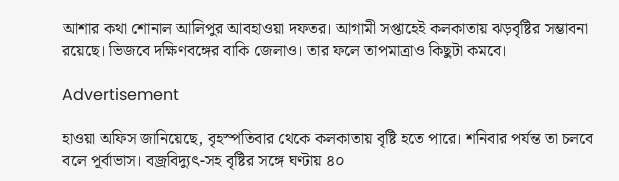আশার কথা শোনাল আলিপুর আবহাওয়া দফতর। আগামী সপ্তাহেই কলকাতায় ঝড়বৃষ্টির সম্ভাবনা রয়েছে। ভিজবে দক্ষিণবঙ্গের বাকি জেলাও। তার ফলে তাপমাত্রাও কিছুটা কমবে।

Advertisement

হাওয়া অফিস জানিয়েছে, বৃহস্পতিবার থেকে কলকাতায় বৃষ্টি হতে পারে। শনিবার পর্যন্ত তা চলবে বলে পূর্বাভাস। বজ্রবিদ্যুৎ-সহ বৃষ্টির সঙ্গে ঘণ্টায় ৪০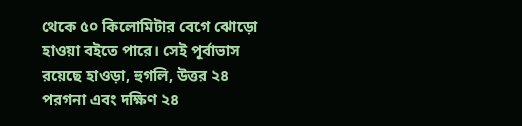থেকে ৫০ কিলোমিটার বেগে ঝোড়ো হাওয়া বইতে পারে। সেই পূর্বাভাস রয়েছে হাওড়া, হুগলি, উত্তর ২৪ পরগনা এবং দক্ষিণ ২৪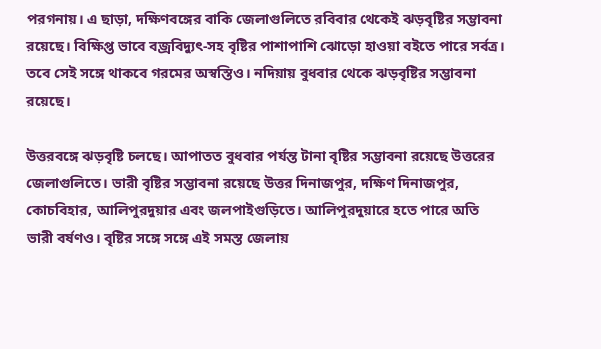পরগনায়। এ ছাড়া, দক্ষিণবঙ্গের বাকি জেলাগুলিতে রবিবার থেকেই ঝড়বৃষ্টির সম্ভাবনা রয়েছে। বিক্ষিপ্ত ভাবে বজ্রবিদ্যুৎ-সহ বৃষ্টির পাশাপাশি ঝোড়ো হাওয়া বইতে পারে সর্বত্র। তবে সেই সঙ্গে থাকবে গরমের অস্বস্তিও। নদিয়ায় বুধবার থেকে ঝড়বৃষ্টির সম্ভাবনা রয়েছে।

উত্তরবঙ্গে ঝড়বৃষ্টি চলছে। আপাতত বুধবার পর্যন্ত টানা বৃষ্টির সম্ভাবনা রয়েছে উত্তরের জেলাগুলিতে। ভারী বৃষ্টির সম্ভাবনা রয়েছে উত্তর দিনাজপুর, দক্ষিণ দিনাজপুর, কোচবিহার, আলিপুরদুয়ার এবং জলপাইগুড়িতে। আলিপুরদুয়ারে হতে পারে অতি ভারী বর্ষণও। বৃষ্টির সঙ্গে সঙ্গে এই সমস্ত জেলায়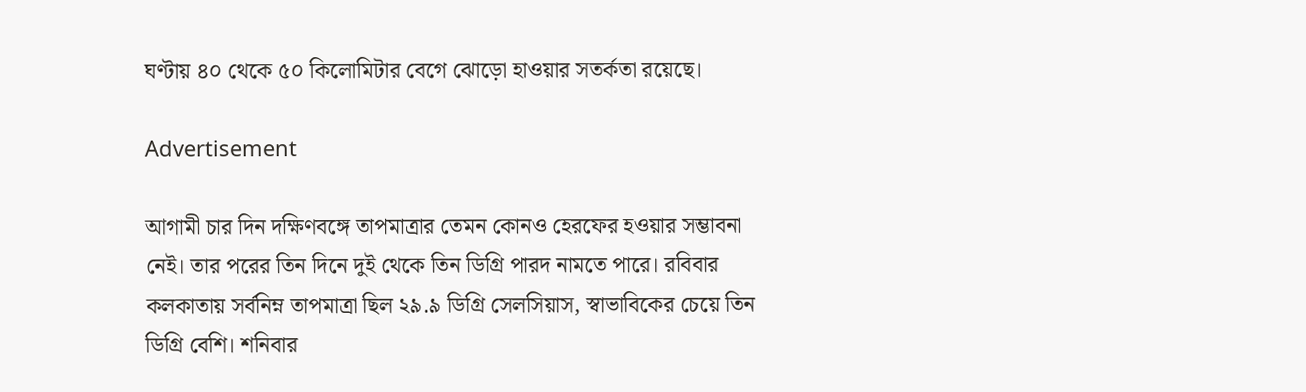ঘণ্টায় ৪০ থেকে ৫০ কিলোমিটার বেগে ঝোড়ো হাওয়ার সতর্কতা রয়েছে।

Advertisement

আগামী চার দিন দক্ষিণবঙ্গে তাপমাত্রার তেমন কোনও হেরফের হওয়ার সম্ভাবনা নেই। তার পরের তিন দিনে দুই থেকে তিন ডিগ্রি পারদ নামতে পারে। রবিবার কলকাতায় সর্বনিম্ন তাপমাত্রা ছিল ২৯.৯ ডিগ্রি সেলসিয়াস, স্বাভাবিকের চেয়ে তিন ডিগ্রি বেশি। শনিবার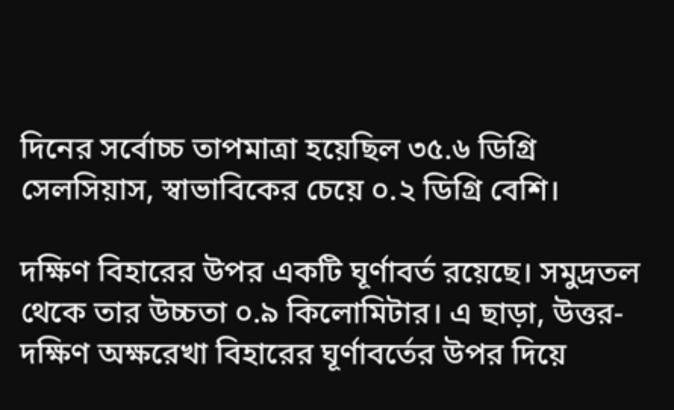দিনের সর্বোচ্চ তাপমাত্রা হয়েছিল ৩৫.৬ ডিগ্রি সেলসিয়াস, স্বাভাবিকের চেয়ে ০.২ ডিগ্রি বেশি।

দক্ষিণ বিহারের উপর একটি ঘূর্ণাবর্ত রয়েছে। সমুদ্রতল থেকে তার উচ্চতা ০.৯ কিলোমিটার। এ ছাড়া, উত্তর-দক্ষিণ অক্ষরেখা বিহারের ঘূর্ণাবর্তের উপর দিয়ে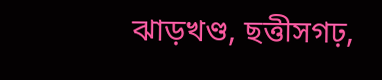ঝাড়খণ্ড, ছত্তীসগঢ়,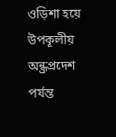ওড়িশা হয়ে উপকূলীয় অন্ধ্রপ্রদেশ পর্যন্ত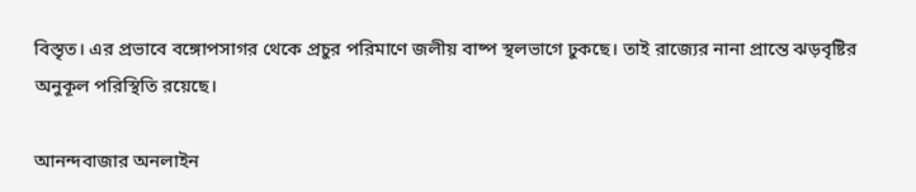বিস্তৃত। এর প্রভাবে বঙ্গোপসাগর থেকে প্রচুর পরিমাণে জলীয় বাষ্প স্থলভাগে ঢুকছে। তাই রাজ্যের নানা প্রান্তে ঝড়বৃষ্টির অনুকূল পরিস্থিতি রয়েছে।

আনন্দবাজার অনলাইন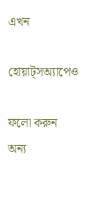এখন

হোয়াট্‌সঅ্যাপেও

ফলো করুন
অন্য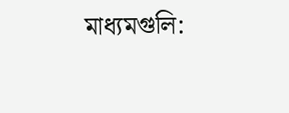মাধ্যমগুলি: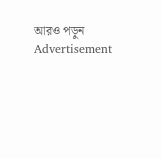আরও পড়ুন
Advertisement